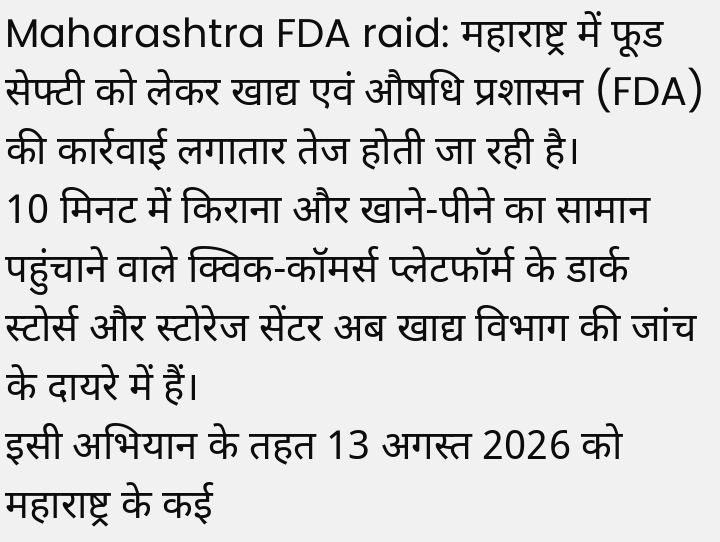Maharashtra FDA raid: महाराष्ट्र में फूड सेफ्टी को लेकर खाद्य एवं औषधि प्रशासन (FDA) की कार्रवाई लगातार तेज होती जा रही है।
10 मिनट में किराना और खाने-पीने का सामान पहुंचाने वाले क्विक-कॉमर्स प्लेटफॉर्म के डार्क स्टोर्स और स्टोरेज सेंटर अब खाद्य विभाग की जांच के दायरे में हैं।
इसी अभियान के तहत 13 अगस्त 2026 को महाराष्ट्र के कई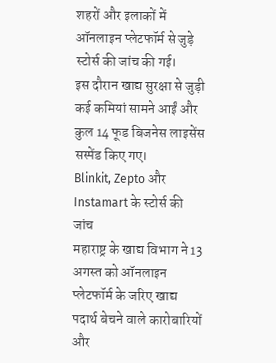शहरों और इलाकों में ऑनलाइन प्लेटफॉर्म से जुड़े स्टोर्स की जांच की गई।
इस दौरान खाद्य सुरक्षा से जुड़ी कई कमियां सामने आईं और कुल 14 फूड बिजनेस लाइसेंस सस्पेंड किए गए।
Blinkit, Zepto और Instamart के स्टोर्स की जांच
महाराष्ट्र के खाद्य विभाग ने 13 अगस्त को ऑनलाइन प्लेटफॉर्म के जरिए खाद्य पदार्थ बेचने वाले कारोबारियों और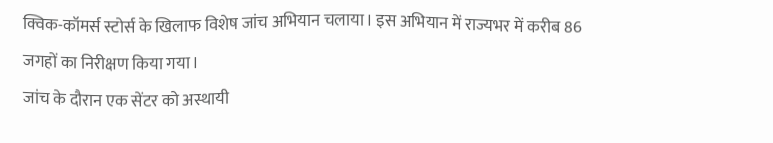क्विक-कॉमर्स स्टोर्स के खिलाफ विशेष जांच अभियान चलाया। इस अभियान में राज्यभर में करीब 86 जगहों का निरीक्षण किया गया।
जांच के दौरान एक सेंटर को अस्थायी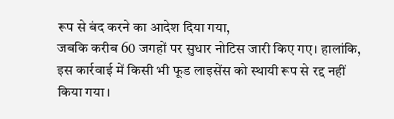रूप से बंद करने का आदेश दिया गया,
जबकि करीब 60 जगहों पर सुधार नोटिस जारी किए गए। हालांकि, इस कार्रवाई में किसी भी फूड लाइसेंस को स्थायी रूप से रद्द नहीं किया गया।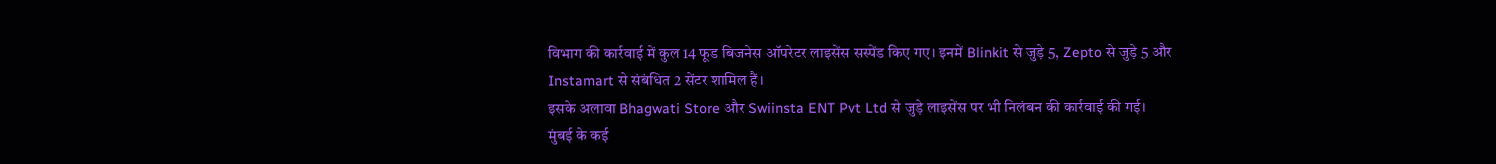विभाग की कार्रवाई में कुल 14 फूड बिजनेस ऑपरेटर लाइसेंस सस्पेंड किए गए। इनमें Blinkit से जुड़े 5, Zepto से जुड़े 5 और Instamart से संबंधित 2 सेंटर शामिल हैं।
इसके अलावा Bhagwati Store और Swiinsta ENT Pvt Ltd से जुड़े लाइसेंस पर भी निलंबन की कार्रवाई की गई।
मुंबई के कई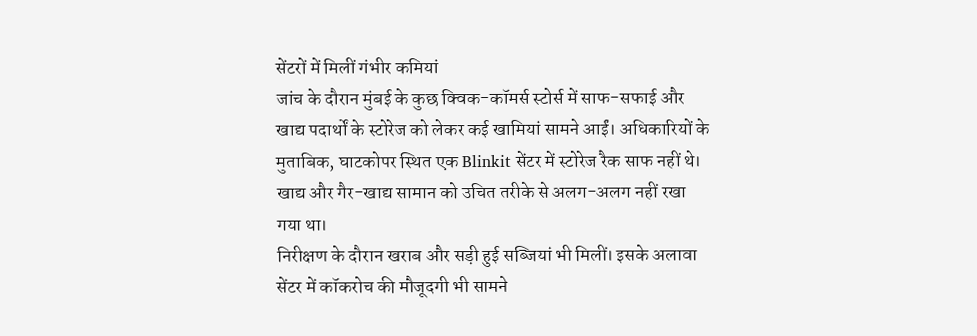सेंटरों में मिलीं गंभीर कमियां
जांच के दौरान मुंबई के कुछ क्विक-कॉमर्स स्टोर्स में साफ-सफाई और खाद्य पदार्थों के स्टोरेज को लेकर कई खामियां सामने आईं। अधिकारियों के मुताबिक, घाटकोपर स्थित एक Blinkit सेंटर में स्टोरेज रैक साफ नहीं थे।
खाद्य और गैर-खाद्य सामान को उचित तरीके से अलग-अलग नहीं रखा गया था।
निरीक्षण के दौरान खराब और सड़ी हुई सब्जियां भी मिलीं। इसके अलावा सेंटर में कॉकरोच की मौजूदगी भी सामने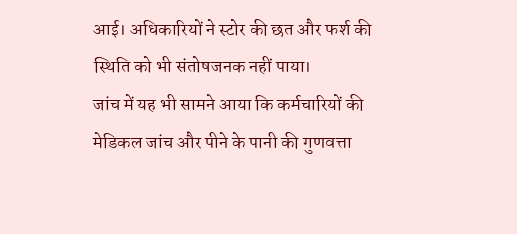आई। अधिकारियों ने स्टोर की छत और फर्श की स्थिति को भी संतोषजनक नहीं पाया।
जांच में यह भी सामने आया कि कर्मचारियों की मेडिकल जांच और पीने के पानी की गुणवत्ता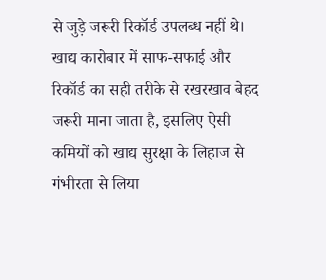से जुड़े जरूरी रिकॉर्ड उपलब्ध नहीं थे।
खाद्य कारोबार में साफ-सफाई और रिकॉर्ड का सही तरीके से रखरखाव बेहद जरूरी माना जाता है, इसलिए ऐसी कमियों को खाद्य सुरक्षा के लिहाज से गंभीरता से लिया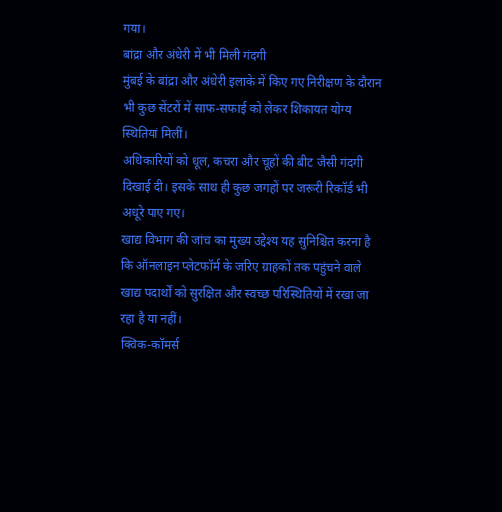गया।
बांद्रा और अंधेरी में भी मिली गंदगी
मुंबई के बांद्रा और अंधेरी इलाके में किए गए निरीक्षण के दौरान भी कुछ सेंटरों में साफ-सफाई को लेकर शिकायत योग्य स्थितियां मिलीं।
अधिकारियों को धूल, कचरा और चूहों की बीट जैसी गंदगी दिखाई दी। इसके साथ ही कुछ जगहों पर जरूरी रिकॉर्ड भी अधूरे पाए गए।
खाद्य विभाग की जांच का मुख्य उद्देश्य यह सुनिश्चित करना है कि ऑनलाइन प्लेटफॉर्म के जरिए ग्राहकों तक पहुंचने वाले खाद्य पदार्थों को सुरक्षित और स्वच्छ परिस्थितियों में रखा जा रहा है या नहीं।
क्विक-कॉमर्स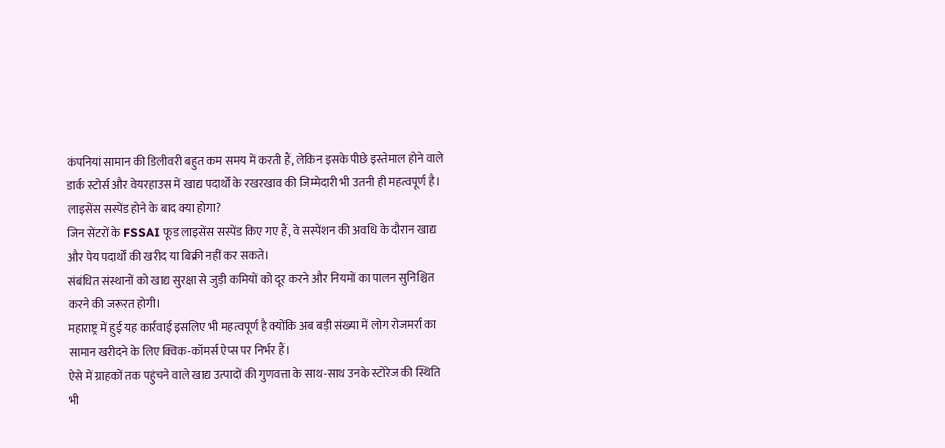कंपनियां सामान की डिलीवरी बहुत कम समय में करती हैं, लेकिन इसके पीछे इस्तेमाल होने वाले डार्क स्टोर्स और वेयरहाउस में खाद्य पदार्थों के रखरखाव की जिम्मेदारी भी उतनी ही महत्वपूर्ण है।
लाइसेंस सस्पेंड होने के बाद क्या होगा?
जिन सेंटरों के FSSAI फूड लाइसेंस सस्पेंड किए गए हैं, वे सस्पेंशन की अवधि के दौरान खाद्य और पेय पदार्थों की खरीद या बिक्री नहीं कर सकते।
संबंधित संस्थानों को खाद्य सुरक्षा से जुड़ी कमियों को दूर करने और नियमों का पालन सुनिश्चित करने की जरूरत होगी।
महाराष्ट्र में हुई यह कार्रवाई इसलिए भी महत्वपूर्ण है क्योंकि अब बड़ी संख्या में लोग रोजमर्रा का सामान खरीदने के लिए क्विक-कॉमर्स ऐप्स पर निर्भर हैं।
ऐसे में ग्राहकों तक पहुंचने वाले खाद्य उत्पादों की गुणवत्ता के साथ-साथ उनके स्टोरेज की स्थिति भी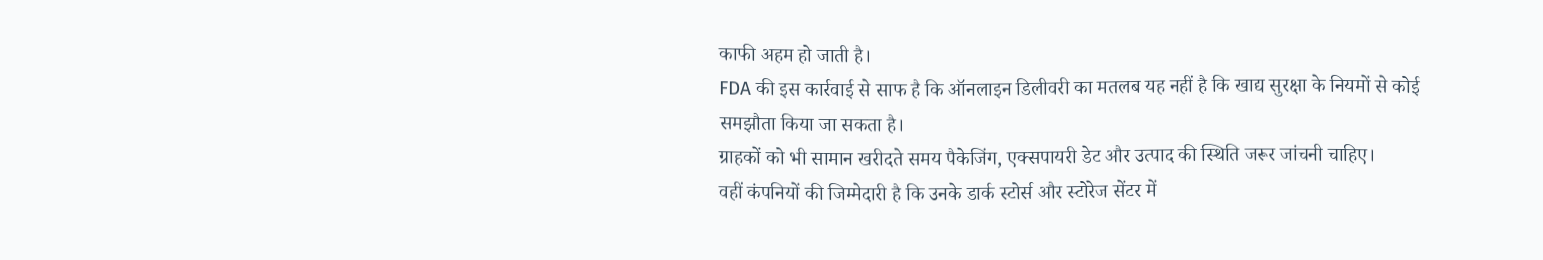काफी अहम हो जाती है।
FDA की इस कार्रवाई से साफ है कि ऑनलाइन डिलीवरी का मतलब यह नहीं है कि खाद्य सुरक्षा के नियमों से कोई समझौता किया जा सकता है।
ग्राहकों को भी सामान खरीदते समय पैकेजिंग, एक्सपायरी डेट और उत्पाद की स्थिति जरूर जांचनी चाहिए।
वहीं कंपनियों की जिम्मेदारी है कि उनके डार्क स्टोर्स और स्टोरेज सेंटर में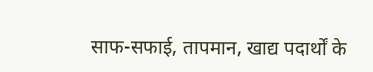साफ-सफाई, तापमान, खाद्य पदार्थों के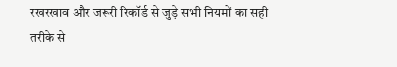रखरखाव और जरूरी रिकॉर्ड से जुड़े सभी नियमों का सही तरीके से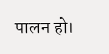पालन हो।